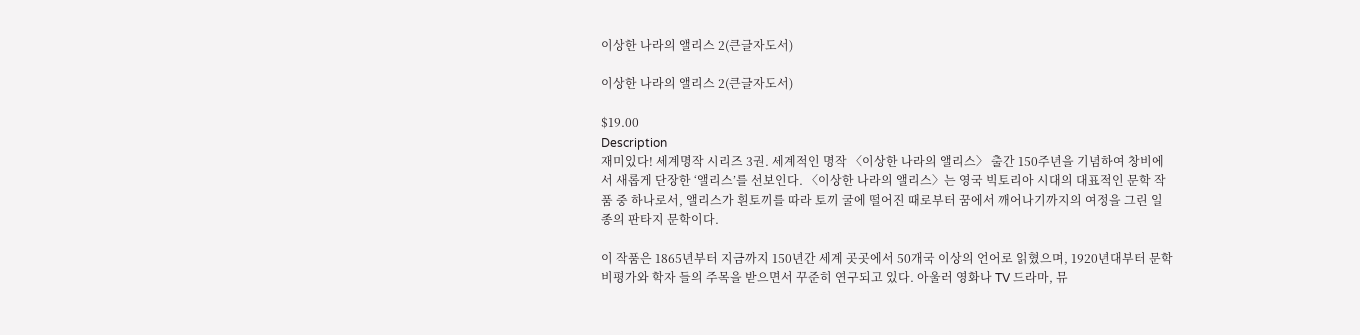이상한 나라의 앨리스 2(큰글자도서)

이상한 나라의 앨리스 2(큰글자도서)

$19.00
Description
재미있다! 세계명작 시리즈 3권. 세계적인 명작 〈이상한 나라의 앨리스〉 출간 150주년을 기념하여 창비에서 새롭게 단장한 ‘앨리스’를 선보인다. 〈이상한 나라의 앨리스〉는 영국 빅토리아 시대의 대표적인 문학 작품 중 하나로서, 앨리스가 흰토끼를 따라 토끼 굴에 떨어진 때로부터 꿈에서 깨어나기까지의 여정을 그린 일종의 판타지 문학이다.

이 작품은 1865년부터 지금까지 150년간 세계 곳곳에서 50개국 이상의 언어로 읽혔으며, 1920년대부터 문학비평가와 학자 들의 주목을 받으면서 꾸준히 연구되고 있다. 아울러 영화나 TV 드라마, 뮤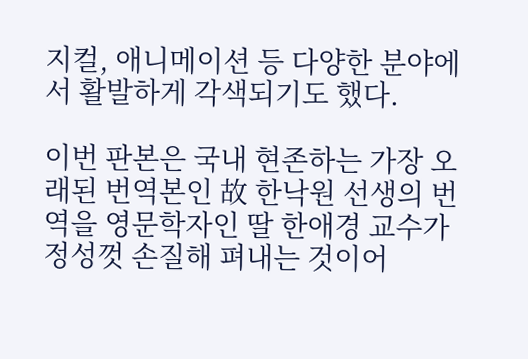지컬, 애니메이션 등 다양한 분야에서 활발하게 각색되기도 했다.

이번 판본은 국내 현존하는 가장 오래된 번역본인 故 한낙원 선생의 번역을 영문학자인 딸 한애경 교수가 정성껏 손질해 펴내는 것이어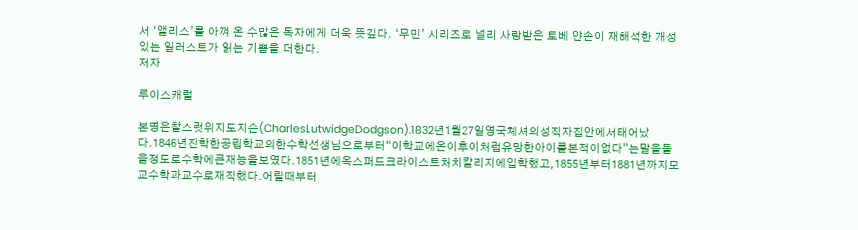서 ‘앨리스’를 아껴 온 수많은 독자에게 더욱 뜻깊다. ‘무민’ 시리즈로 널리 사랑받은 토베 얀손이 재해석한 개성 있는 일러스트가 읽는 기쁨을 더한다.
저자

루이스캐럴

본명은찰스럿위지도지슨(CharlesLutwidgeDodgson).1832년1월27일영국체셔의성직자집안에서태어났다.1846년진학한공립학교의한수학선생님으로부터“이학교에온이후이처럼유망한아이를본적이없다”는말을들을정도로수학에큰재능을보였다.1851년에옥스퍼드크라이스트처치칼리지에입학했고,1855년부터1881년까지모교수학과교수로재직했다.어릴때부터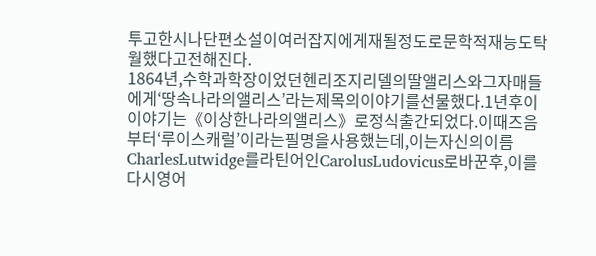투고한시나단편소설이여러잡지에게재될정도로문학적재능도탁월했다고전해진다.
1864년,수학과학장이었던헨리조지리델의딸앨리스와그자매들에게‘땅속나라의앨리스’라는제목의이야기를선물했다.1년후이이야기는《이상한나라의앨리스》로정식출간되었다.이때즈음부터‘루이스캐럴’이라는필명을사용했는데,이는자신의이름CharlesLutwidge를라틴어인CarolusLudovicus로바꾼후,이를다시영어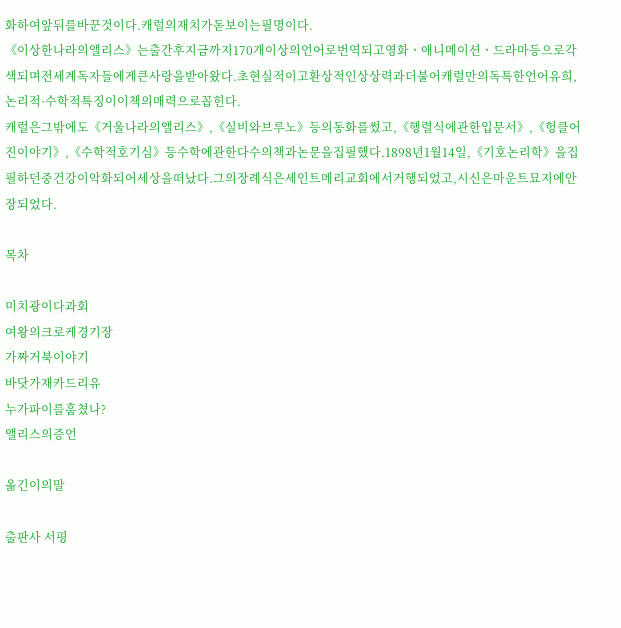화하여앞뒤를바꾼것이다.캐럴의재치가돋보이는필명이다.
《이상한나라의앨리스》는출간후지금까지170개이상의언어로번역되고영화ㆍ애니메이션ㆍ드라마등으로각색되며전세계독자들에게큰사랑을받아왔다.초현실적이고환상적인상상력과더불어캐럴만의독특한언어유희,논리적·수학적특징이이책의매력으로꼽힌다.
캐럴은그밖에도《거울나라의앨리스》,《실비와브루노》등의동화를썼고,《행렬식에관한입문서》,《헝클어진이야기》,《수학적호기심》등수학에관한다수의책과논문을집필했다.1898년1월14일,《기호논리학》을집필하던중건강이악화되어세상을떠났다.그의장례식은세인트메리교회에서거행되었고,시신은마운트묘지에안장되었다.

목차

미치광이다과회
여왕의크로케경기장
가짜거북이야기
바닷가재카드리유
누가파이를훔쳤나?
앨리스의증언

옮긴이의말

출판사 서평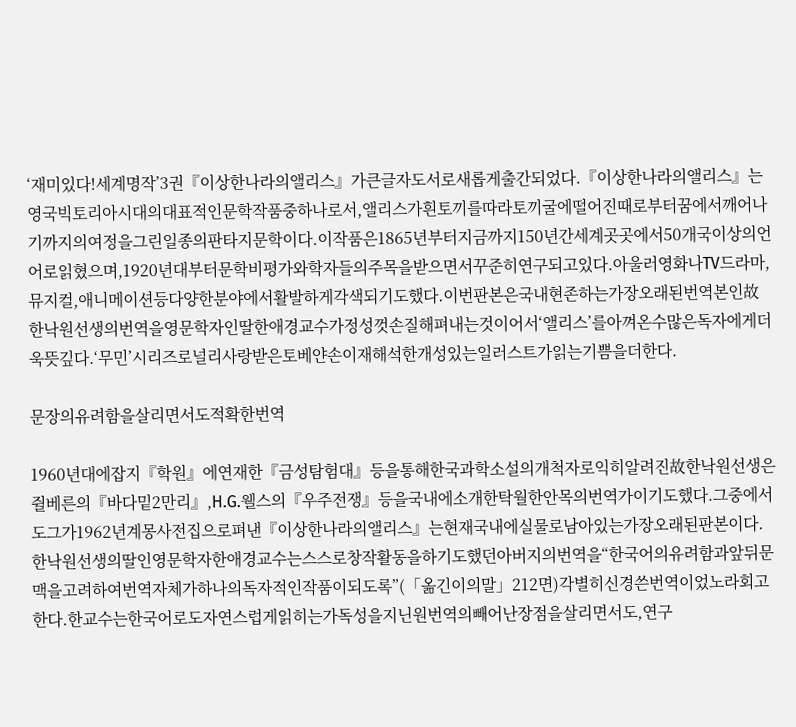‘재미있다!세계명작’3권『이상한나라의앨리스』가큰글자도서로새롭게출간되었다.『이상한나라의앨리스』는영국빅토리아시대의대표적인문학작품중하나로서,앨리스가흰토끼를따라토끼굴에떨어진때로부터꿈에서깨어나기까지의여정을그린일종의판타지문학이다.이작품은1865년부터지금까지150년간세계곳곳에서50개국이상의언어로읽혔으며,1920년대부터문학비평가와학자들의주목을받으면서꾸준히연구되고있다.아울러영화나TV드라마,뮤지컬,애니메이션등다양한분야에서활발하게각색되기도했다.이번판본은국내현존하는가장오래된번역본인故한낙원선생의번역을영문학자인딸한애경교수가정성껏손질해펴내는것이어서‘앨리스’를아껴온수많은독자에게더욱뜻깊다.‘무민’시리즈로널리사랑받은토베얀손이재해석한개성있는일러스트가읽는기쁨을더한다.

문장의유려함을살리면서도적확한번역

1960년대에잡지『학원』에연재한『금성탐험대』등을통해한국과학소설의개척자로익히알려진故한낙원선생은쥘베른의『바다밑2만리』,H.G.웰스의『우주전쟁』등을국내에소개한탁월한안목의번역가이기도했다.그중에서도그가1962년계몽사전집으로펴낸『이상한나라의앨리스』는현재국내에실물로남아있는가장오래된판본이다.한낙원선생의딸인영문학자한애경교수는스스로창작활동을하기도했던아버지의번역을“한국어의유려함과앞뒤문맥을고려하여번역자체가하나의독자적인작품이되도록”(「옮긴이의말」212면)각별히신경쓴번역이었노라회고한다.한교수는한국어로도자연스럽게읽히는가독성을지닌원번역의빼어난장점을살리면서도,연구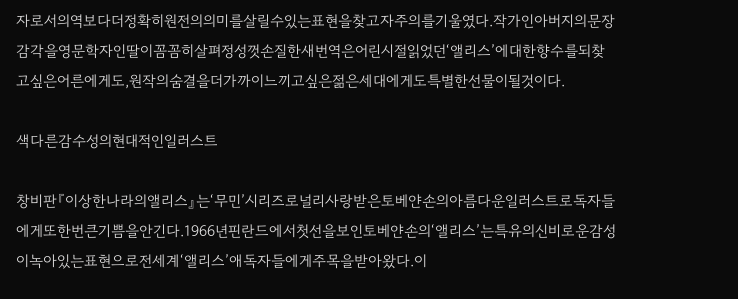자로서의역보다더정확히원전의의미를살릴수있는표현을찾고자주의를기울였다.작가인아버지의문장감각을영문학자인딸이꼼꼼히살펴정성껏손질한새번역은어린시절읽었던‘앨리스’에대한향수를되찾고싶은어른에게도,원작의숨결을더가까이느끼고싶은젊은세대에게도특별한선물이될것이다.

색다른감수성의현대적인일러스트

창비판『이상한나라의앨리스』는‘무민’시리즈로널리사랑받은토베얀손의아름다운일러스트로독자들에게또한번큰기쁨을안긴다.1966년핀란드에서첫선을보인토베얀손의‘앨리스’는특유의신비로운감성이녹아있는표현으로전세계‘앨리스’애독자들에게주목을받아왔다.이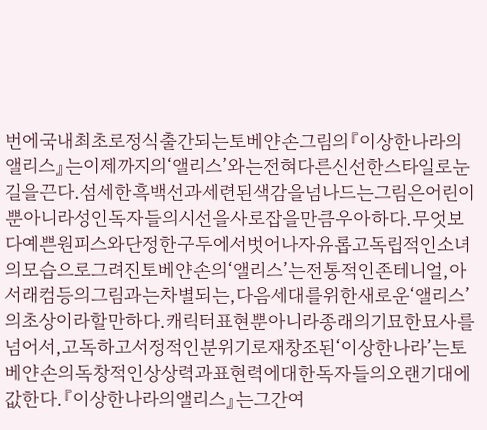번에국내최초로정식출간되는토베얀손그림의『이상한나라의앨리스』는이제까지의‘앨리스’와는전혀다른신선한스타일로눈길을끈다.섬세한흑백선과세련된색감을넘나드는그림은어린이뿐아니라성인독자들의시선을사로잡을만큼우아하다.무엇보다예쁜원피스와단정한구두에서벗어나자유롭고독립적인소녀의모습으로그려진토베얀손의‘앨리스’는전통적인존테니얼,아서래컴등의그림과는차별되는,다음세대를위한새로운‘앨리스’의초상이라할만하다.캐릭터표현뿐아니라종래의기묘한묘사를넘어서,고독하고서정적인분위기로재창조된‘이상한나라’는토베얀손의독창적인상상력과표현력에대한독자들의오랜기대에값한다.『이상한나라의앨리스』는그간여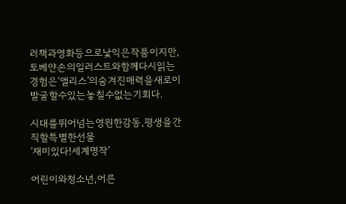러책과영화등으로낯익은작품이지만,토베얀손의일러스트와함께다시읽는경험은‘앨리스’의숨겨진매력을새로이발굴할수있는놓칠수없는기회다.

시대를뛰어넘는영원한감동,평생을간직할특별한선물
‘재미있다!세계명작’

어린이와청소년,어른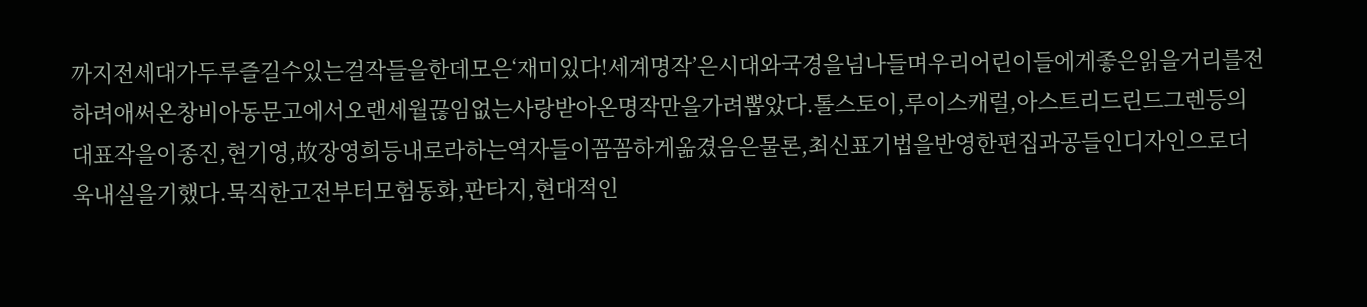까지전세대가두루즐길수있는걸작들을한데모은‘재미있다!세계명작’은시대와국경을넘나들며우리어린이들에게좋은읽을거리를전하려애써온창비아동문고에서오랜세월끊임없는사랑받아온명작만을가려뽑았다.톨스토이,루이스캐럴,아스트리드린드그렌등의대표작을이종진,현기영,故장영희등내로라하는역자들이꼼꼼하게옮겼음은물론,최신표기법을반영한편집과공들인디자인으로더욱내실을기했다.묵직한고전부터모험동화,판타지,현대적인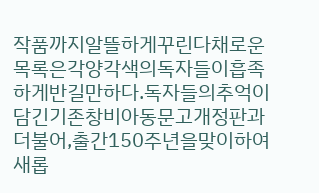작품까지알뜰하게꾸린다채로운목록은각양각색의독자들이흡족하게반길만하다.독자들의추억이담긴기존창비아동문고개정판과더불어,출간150주년을맞이하여새롭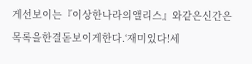게선보이는『이상한나라의앨리스』와같은신간은목록을한결돋보이게한다.‘재미있다!세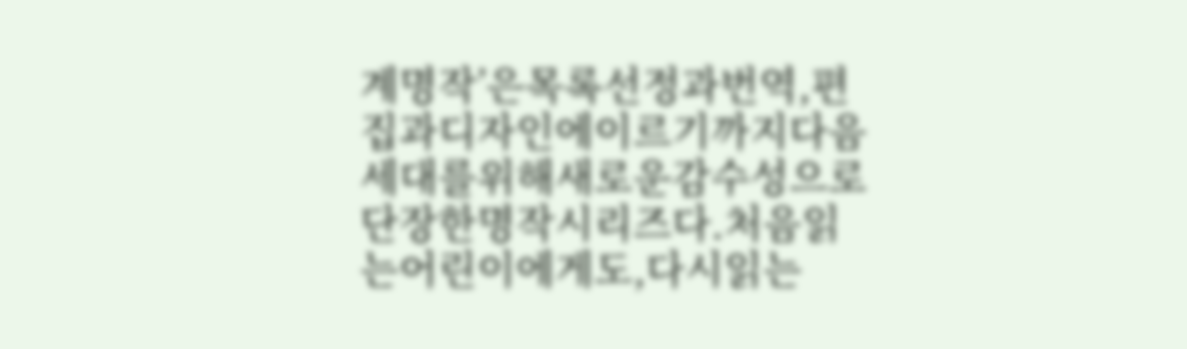계명작’은목록선정과번역,편집과디자인에이르기까지다음세대를위해새로운감수성으로단장한명작시리즈다.처음읽는어린이에게도,다시읽는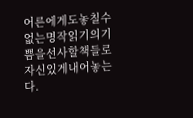어른에게도놓칠수없는명작읽기의기쁨을선사할책들로자신있게내어놓는다.